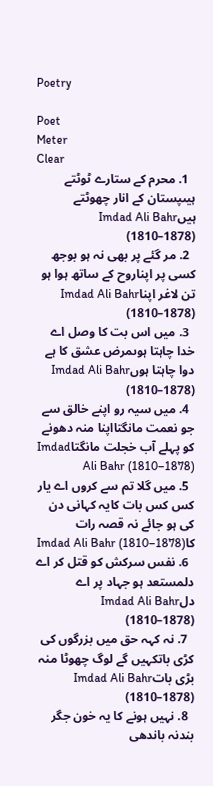Poetry

Poet
Meter
Clear
  1. محرم کے ستارے ٹوٹتے ہیںپستان کے انار چھوٹتے ہیںImdad Ali Bahr (1810–1878)
  2. مر گئے پر بھی نہ ہو بوجھ کسی پر اپناروح کے ساتھ ہوا ہو تن لاغر اپناImdad Ali Bahr (1810–1878)
  3. میں اس بت کا وصل اے خدا چاہتا ہوںمرض عشق کا ہے دوا چاہتا ہوںImdad Ali Bahr (1810–1878)
  4. میں سیہ رو اپنے خالق سے جو نعمت مانگتااپنا منہ دھونے کو پہلے آب خجلت مانگتاImdad Ali Bahr (1810–1878)
  5. میں گلا تم سے کروں اے یار کس کس بات کایہ کہانی دن کی ہو جائے نہ قصہ رات کاImdad Ali Bahr (1810–1878)
  6. نفس سرکش کو قتل کر اے دلمستعد ہو جہاد پر اے دلImdad Ali Bahr (1810–1878)
  7. نہ کہہ حق میں بزرگوں کی کڑی باتکہیں گے لوگ چھوٹا منہ بڑی باتImdad Ali Bahr (1810–1878)
  8. نہیں ہونے کا یہ خون جگر بندنہ باندھی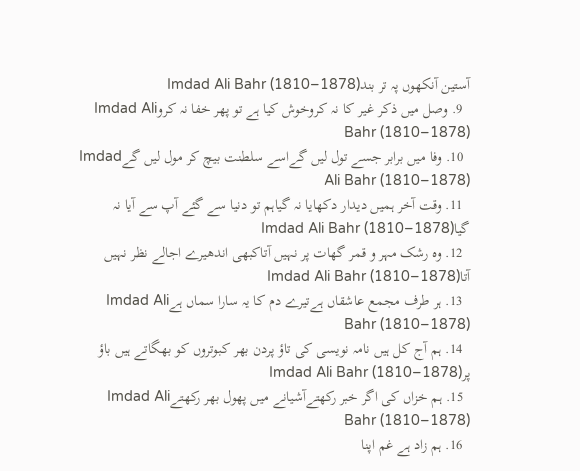آستین آنکھوں پہ تر بندImdad Ali Bahr (1810–1878)
  9. وصل میں ذکر غیر کا نہ کروخوش کیا ہے تو پھر خفا نہ کروImdad Ali Bahr (1810–1878)
  10. وفا میں برابر جسے تول لیں گےاسے سلطنت بیچ کر مول لیں گےImdad Ali Bahr (1810–1878)
  11. وقت آخر ہمیں دیدار دکھایا نہ گیاہم تو دنیا سے گئے آپ سے آیا نہ گیاImdad Ali Bahr (1810–1878)
  12. وہ رشک مہر و قمر گھات پر نہیں آتاکبھی اندھیرے اجالے نظر نہیں آتاImdad Ali Bahr (1810–1878)
  13. ہر طرف مجمع عاشقاں ہےتیرے دم کا یہ سارا سماں ہےImdad Ali Bahr (1810–1878)
  14. ہم آج کل ہیں نامہ نویسی کی تاؤ پردن بھر کبوتروں کو بھگاتے ہیں باؤ پرImdad Ali Bahr (1810–1878)
  15. ہم خزاں کی اگر خبر رکھتےآشیانے میں پھول بھر رکھتےImdad Ali Bahr (1810–1878)
  16. ہم زاد ہے غم اپنا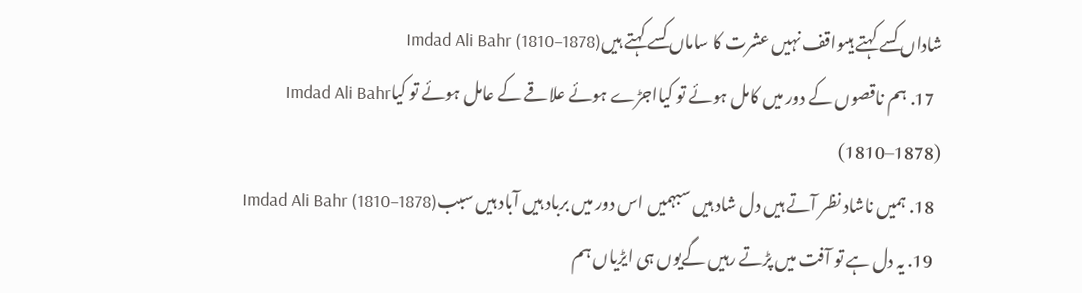شاداں کسے کہتے ہیںواقف نہیں عشرت کا ساماں کسے کہتے ہیںImdad Ali Bahr (1810–1878)
  17. ہم ناقصوں کے دور میں کامل ہوئے تو کیااجڑے ہوئے علاقے کے عامل ہوئے تو کیاImdad Ali Bahr (1810–1878)
  18. ہمیں ناشاد نظر آتے ہیں دل شاد ہیں سبہمیں اس دور میں برباد ہیں آباد ہیں سببImdad Ali Bahr (1810–1878)
  19. یہ دل ہے تو آفت میں پڑتے رہیں گےیوں ہی ایڑیاں ہم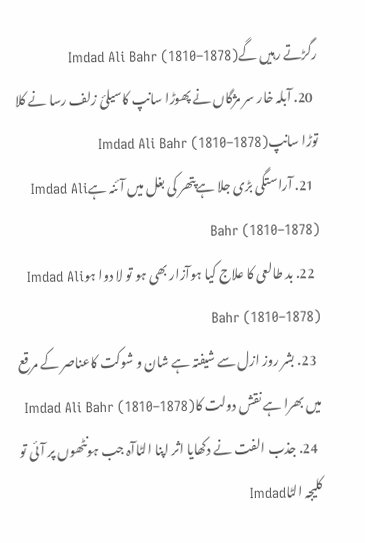رگڑتے رہیں گےImdad Ali Bahr (1810–1878)
  20. آبلہ خار سر مژگاں نے پھوڑا سانپ کاسیلیٔ زلف رسا نے کلا توڑا سانپImdad Ali Bahr (1810–1878)
  21. آراستگی بڑی جلا ہےپتھر کی بغل میں آئنہ ہےImdad Ali Bahr (1810–1878)
  22. بد طالعی کا علاج کیا ہوآزار بھی ہو تو لا دوا ہوImdad Ali Bahr (1810–1878)
  23. بشر روز ازل سے شیفتہ ہے شان و شوکت کاعناصر کے مرقع میں بھرا ہے نقش دولت کاImdad Ali Bahr (1810–1878)
  24. جذب الفت نے دکھایا اثر اپنا الٹاآہ جب ہونٹھوں پر آئی تو کلیجہ الٹاImdad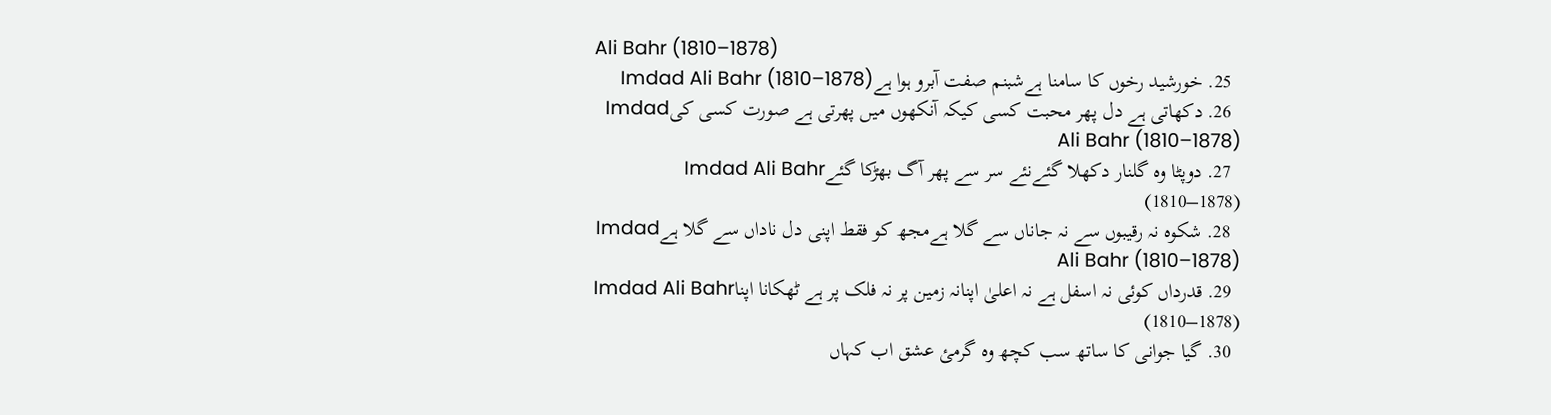Ali Bahr (1810–1878)
  25. خورشید رخوں کا سامنا ہےشبنم صفت آبرو ہوا ہےImdad Ali Bahr (1810–1878)
  26. دکھاتی ہے دل پھر محبت کسی کیکہ آنکھوں میں پھرتی ہے صورت کسی کیImdad Ali Bahr (1810–1878)
  27. دوپٹا وہ گلنار دکھلا گئےنئے سر سے پھر آگ بھڑکا گئےImdad Ali Bahr (1810–1878)
  28. شکوہ نہ رقیبوں سے نہ جاناں سے گلا ہےمجھ کو فقط اپنی دل ناداں سے گلا ہےImdad Ali Bahr (1810–1878)
  29. قدرداں کوئی نہ اسفل ہے نہ اعلیٰ اپنانہ زمین پر نہ فلک پر ہے ٹھکانا اپناImdad Ali Bahr (1810–1878)
  30. گیا جوانی کا ساتھ سب کچھ وہ گرمئ عشق اب کہاں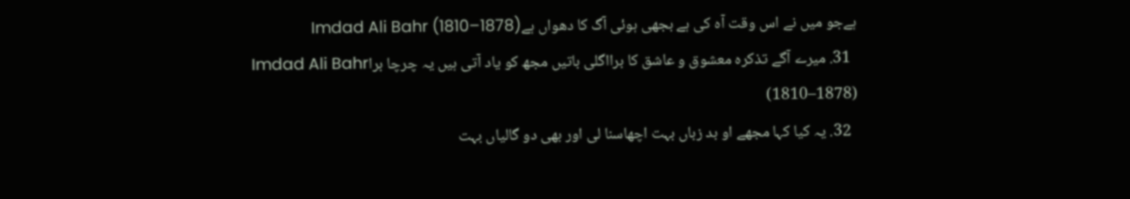ہےجو میں نے اس وقت آہ کی ہے بجھی ہوئی آگ کا دھواں ہےImdad Ali Bahr (1810–1878)
  31. میرے آگے تذکرہ معشوق و عاشق کا برااگلی باتیں مجھ کو یاد آتی ہیں یہ چرچا براImdad Ali Bahr (1810–1878)
  32. یہ کیا کہا مجھے او بد زباں بہت اچھاسنا لی اور بھی دو گالیاں بہت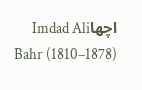اچھاImdad Ali Bahr (1810–1878)